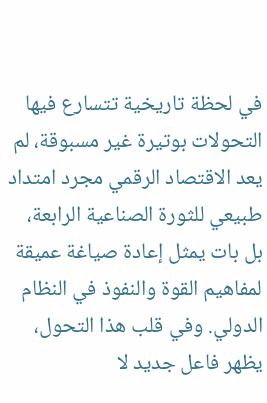في لحظة تاريخية تتسارع فيها التحولات بوتيرة غير مسبوقة، لم يعد الاقتصاد الرقمي مجرد امتداد طبيعي للثورة الصناعية الرابعة، بل بات يمثل إعادة صياغة عميقة لمفاهيم القوة والنفوذ في النظام الدولي. وفي قلب هذا التحول، يظهر فاعل جديد لا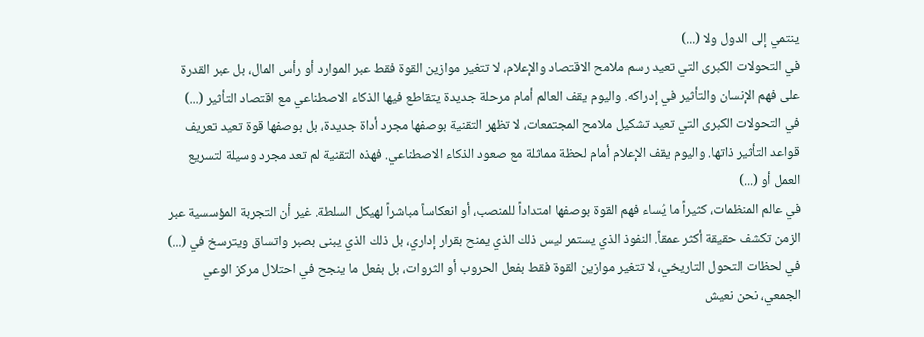ينتمي إلى الدول ولا (...)
في التحولات الكبرى التي تعيد رسم ملامح الاقتصاد والإعلام، لا تتغير موازين القوة فقط عبر الموارد أو رأس المال، بل عبر القدرة على فهم الإنسان والتأثير في إدراكه. واليوم يقف العالم أمام مرحلة جديدة يتقاطع فيها الذكاء الاصطناعي مع اقتصاد التأثير (...)
في التحولات الكبرى التي تعيد تشكيل ملامح المجتمعات، لا تظهر التقنية بوصفها مجرد أداة جديدة، بل بوصفها قوة تعيد تعريف قواعد التأثير ذاتها. واليوم يقف الإعلام أمام لحظة مماثلة مع صعود الذكاء الاصطناعي. فهذه التقنية لم تعد مجرد وسيلة لتسريع العمل أو (...)
في عالم المنظمات، كثيراً ما يُساء فهم القوة بوصفها امتداداً للمنصب، أو انعكاساً مباشراً لهيكل السلطة. غير أن التجربة المؤسسية عبر الزمن تكشف حقيقة أكثر عمقاً. النفوذ الذي يستمر ليس ذلك الذي يمنح بقرار إداري، بل ذلك الذي يبنى بصبر واتساق ويترسخ في (...)
في لحظات التحول التاريخي، لا تتغير موازين القوة فقط بفعل الحروب أو الثروات، بل بفعل ما ينجح في احتلال مركز الوعي الجمعي، نحن نعيش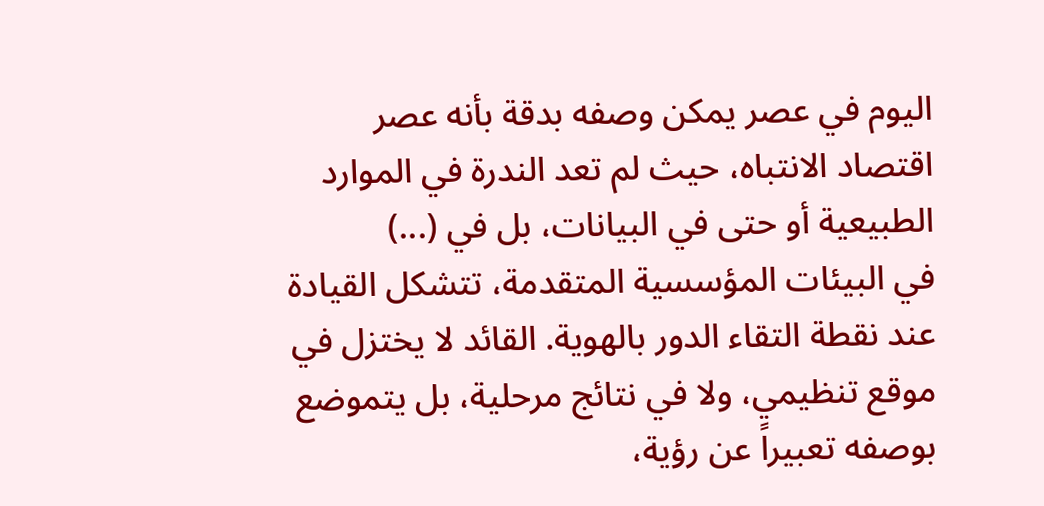اليوم في عصر يمكن وصفه بدقة بأنه عصر اقتصاد الانتباه، حيث لم تعد الندرة في الموارد الطبيعية أو حتى في البيانات، بل في (...)
في البيئات المؤسسية المتقدمة، تتشكل القيادة عند نقطة التقاء الدور بالهوية. القائد لا يختزل في موقع تنظيمي، ولا في نتائج مرحلية، بل يتموضع بوصفه تعبيراً عن رؤية،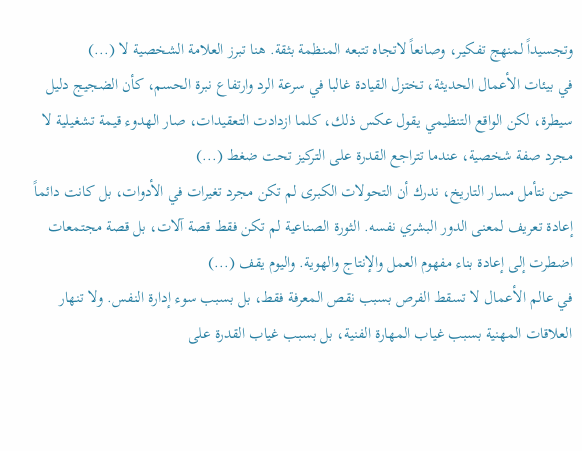وتجسيداً لمنهج تفكير، وصانعاً لاتجاه تتبعه المنظمة بثقة. هنا تبرز العلامة الشخصية لا (...)
في بيئات الأعمال الحديثة، تختزل القيادة غالبا في سرعة الرد وارتفاع نبرة الحسم، كأن الضجيج دليل سيطرة، لكن الواقع التنظيمي يقول عكس ذلك، كلما ازدادت التعقيدات، صار الهدوء قيمة تشغيلية لا مجرد صفة شخصية، عندما تتراجع القدرة على التركيز تحت ضغط (...)
حين نتأمل مسار التاريخ، ندرك أن التحولات الكبرى لم تكن مجرد تغيرات في الأدوات، بل كانت دائماً إعادة تعريف لمعنى الدور البشري نفسه. الثورة الصناعية لم تكن فقط قصة آلات، بل قصة مجتمعات اضطرت إلى إعادة بناء مفهوم العمل والإنتاج والهوية. واليوم يقف (...)
في عالم الأعمال لا تسقط الفرص بسبب نقص المعرفة فقط، بل بسبب سوء إدارة النفس. ولا تنهار العلاقات المهنية بسبب غياب المهارة الفنية، بل بسبب غياب القدرة على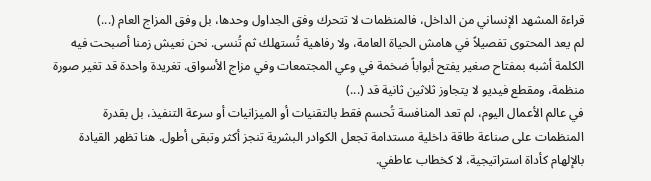قراءة المشهد الإنساني من الداخل، فالمنظمات لا تتحرك وفق الجداول وحدها، بل وفق المزاج العام (...)
لم يعد المحتوى تفصيلاً في هامش الحياة العامة، ولا رفاهية تُستهلك ثم تُنسى. نحن نعيش زمنا أصبحت فيه الكلمة أشبه بمفتاح صغير يفتح أبواباً ضخمة في وعي المجتمعات وفي مزاج الأسواق. تغريدة واحدة قد تغير صورة منظمة، ومقطع فيديو لا يتجاوز ثلاثين ثانية قد (...)
في عالم الأعمال اليوم، لم تعد المنافسة تُحسم فقط بالتقنيات أو الميزانيات أو سرعة التنفيذ، بل بقدرة المنظمات على صناعة طاقة داخلية مستدامة تجعل الكوادر البشرية تنجز أكثر وتبقى أطول. هنا تظهر القيادة بالإلهام كأداة استراتيجية، لا كخطاب عاطفي.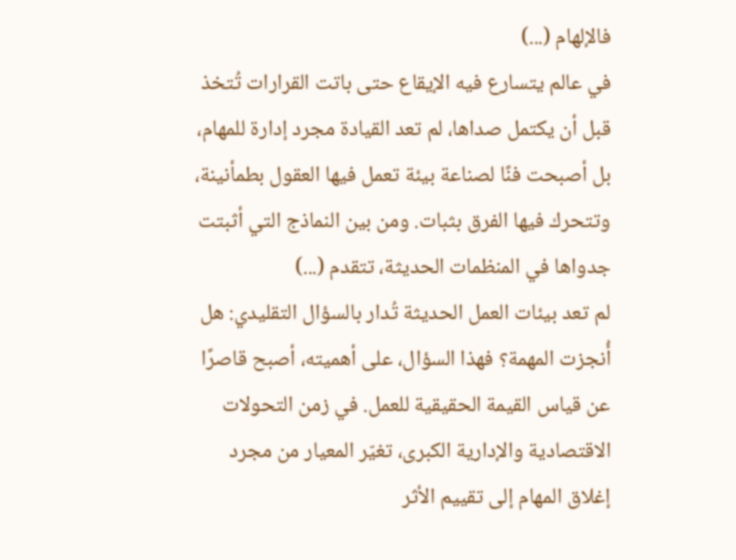فالإلهام (...)
في عالم يتسارع فيه الإيقاع حتى باتت القرارات تُتخذ قبل أن يكتمل صداها، لم تعد القيادة مجرد إدارة للمهام، بل أصبحت فنًا لصناعة بيئة تعمل فيها العقول بطمأنينة، وتتحرك فيها الفرق بثبات. ومن بين النماذج التي أثبتت جدواها في المنظمات الحديثة، تتقدم (...)
لم تعد بيئات العمل الحديثة تُدار بالسؤال التقليدي: هل أُنجزت المهمة؟ فهذا السؤال، على أهميته، أصبح قاصرًا عن قياس القيمة الحقيقية للعمل. في زمن التحولات الاقتصادية والإدارية الكبرى، تغيّر المعيار من مجرد إغلاق المهام إلى تقييم الأثر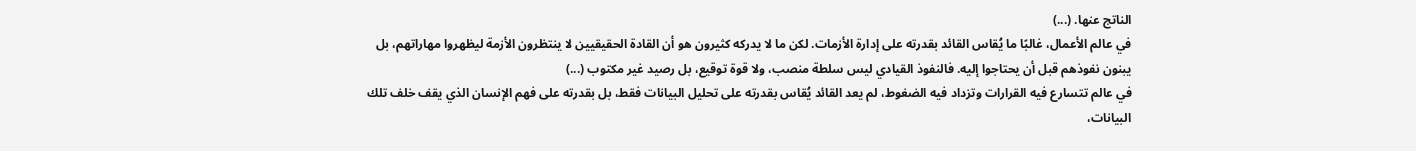الناتج عنها. (...)
في عالم الأعمال، غالبًا ما يُقاس القائد بقدرته على إدارة الأزمات. لكن ما لا يدركه كثيرون هو أن القادة الحقيقيين لا ينتظرون الأزمة ليظهروا مهاراتهم، بل يبنون نفوذهم قبل أن يحتاجوا إليه. فالنفوذ القيادي ليس سلطة منصب، ولا قوة توقيع، بل رصيد غير مكتوب (...)
في عالم تتسارع فيه القرارات وتزداد فيه الضغوط، لم يعد القائد يُقاس بقدرته على تحليل البيانات فقط، بل بقدرته على فهم الإنسان الذي يقف خلف تلك البيانات،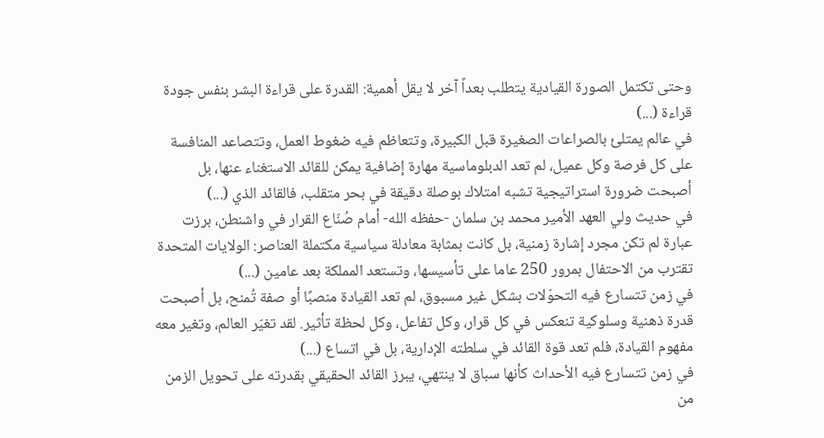وحتى تكتمل الصورة القيادية يتطلب بعداً آخر لا يقل أهمية: القدرة على قراءة البشر بنفس جودة قراءة (...)
في عالم يمتلئ بالصراعات الصغيرة قبل الكبيرة، وتتعاظم فيه ضغوط العمل، وتتصاعد المنافسة على كل فرصة وكل عميل، لم تعد الدبلوماسية مهارة إضافية يمكن للقائد الاستغناء عنها، بل أصبحت ضرورة استراتيجية تشبه امتلاك بوصلة دقيقة في بحر متقلب، فالقائد الذي (...)
في حديث ولي العهد الأمير محمد بن سلمان -حفظه الله- أمام صُنّاع القرار في واشنطن، برزت عبارة لم تكن مجرد إشارة زمنية، بل كانت بمثابة معادلة سياسية مكتملة العناصر: الولايات المتحدة تقترب من الاحتفال بمرور 250 عاما على تأسيسها، وتستعد المملكة بعد عامين (...)
في زمن تتسارع فيه التحوّلات بشكل غير مسبوق، لم تعد القيادة منصبًا أو صفة تُمنح، بل أصبحت قدرة ذهنية وسلوكية تنعكس في كل قرار، وكل تفاعل، وكل لحظة تأثير. لقد تغيّر العالم، وتغير معه مفهوم القيادة، فلم تعد قوة القائد في سلطته الإدارية، بل في اتساع (...)
في زمن تتسارع فيه الأحداث كأنها سباق لا ينتهي، يبرز القائد الحقيقي بقدرته على تحويل الزمن من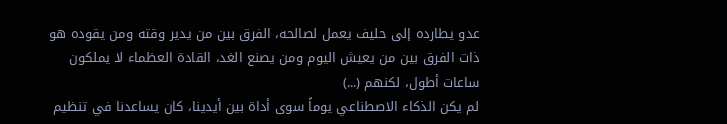عدو يطارده إلى حليف يعمل لصالحه، الفرق بين من يدير وقته ومن يقوده هو ذات الفرق بين من يعيش اليوم ومن يصنع الغد، القادة العظماء لا يملكون ساعات أطول، لكنهم (...)
لم يكن الذكاء الاصطناعي يوماً سوى أداة بين أيدينا، كان يساعدنا في تنظيم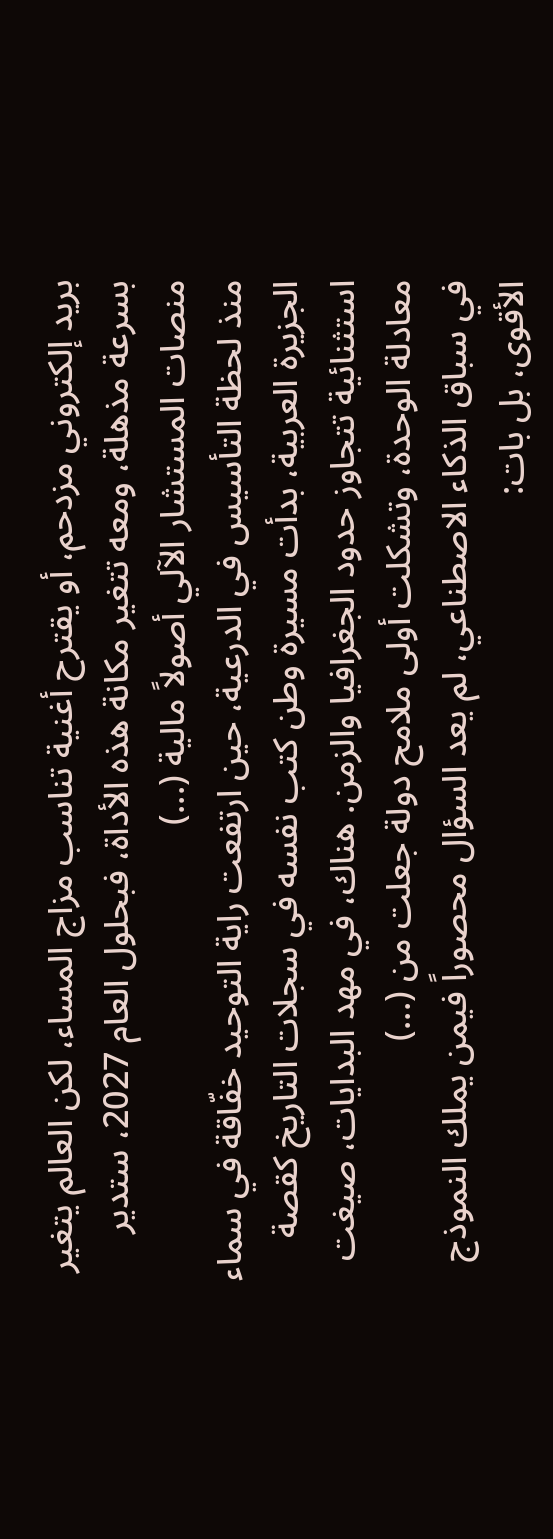بريد إلكتروني مزدحم، أو يقترح أغنية تناسب مزاج المساء، لكن العالم يتغير بسرعة مذهلة، ومعه تتغير مكانة هذه الأداة، فبحلول العام 2027، ستدير منصات المستشار الآلي أصولاً مالية (...)
منذ لحظة التأسيس في الدرعية، حين ارتفعت راية التوحيد خفّاقة في سماء الجزيرة العربية، بدأت مسيرة وطن كتب نفسه في سجلات التاريخ كقصة استثنائية تتجاوز حدود الجغرافيا والزمن. هناك، في مهد البدايات، صيغت معادلة الوحدة، وتشكلت أولى ملامح دولة جعلت من (...)
في سباق الذكاء الاصطناعي، لم يعد السؤال محصوراً فيمن يملك النموذج الأقوى، بل بات: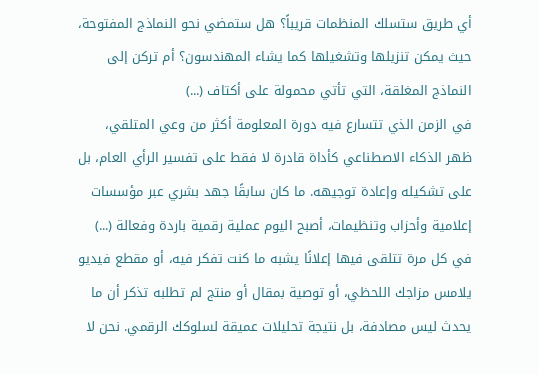أي طريق ستسلك المنظمات قريباً؟ هل ستمضي نحو النماذج المفتوحة، حيث يمكن تنزيلها وتشغيلها كما يشاء المهندسون؟ أم تركن إلى النماذج المغلقة، التي تأتي محمولة على أكتاف (...)
في الزمن الذي تتسارع فيه دورة المعلومة أكثر من وعي المتلقي، ظهر الذكاء الاصطناعي كأداة قادرة لا فقط على تفسير الرأي العام، بل على تشكيله وإعادة توجيهه. ما كان سابقًا جهد بشري عبر مؤسسات إعلامية وأحزاب وتنظيمات، أصبح اليوم عملية رقمية باردة وفعالة (...)
في كل مرة تتلقى فيها إعلانًا يشبه ما كنت تفكر فيه، أو مقطع فيديو يلامس مزاجك اللحظي، أو توصية بمقال أو منتج لم تطلبه تذكر أن ما يحدث ليس مصادفة، بل نتيجة تحليلات عميقة لسلوكك الرقمي. نحن لا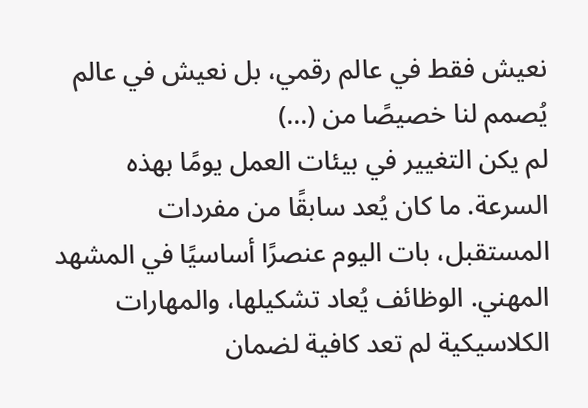نعيش فقط في عالم رقمي، بل نعيش في عالم يُصمم لنا خصيصًا من (...)
لم يكن التغيير في بيئات العمل يومًا بهذه السرعة. ما كان يُعد سابقًا من مفردات المستقبل، بات اليوم عنصرًا أساسيًا في المشهد المهني. الوظائف يُعاد تشكيلها، والمهارات الكلاسيكية لم تعد كافية لضمان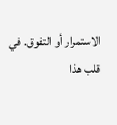الاستمرار أو التفوق. في قلب هذا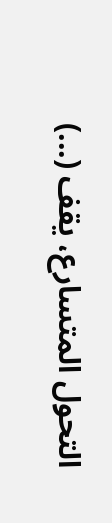التحول المتسارع، يقف (...)